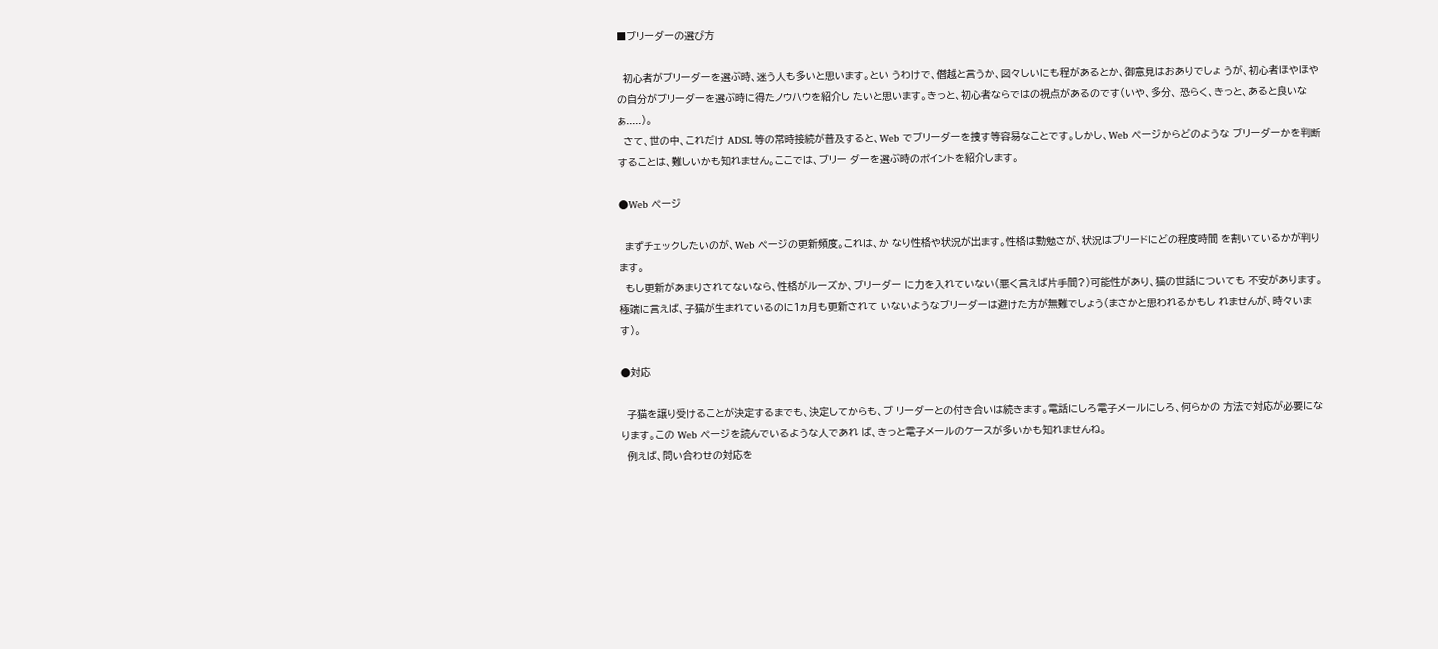■ブリーダーの選び方

  初心者がブリーダーを選ぶ時、迷う人も多いと思います。とい うわけで、僭越と言うか、図々しいにも程があるとか、御意見はおありでしょ うが、初心者ほやほやの自分がブリーダーを選ぶ時に得たノウハウを紹介し たいと思います。きっと、初心者ならではの視点があるのです(いや、多分、 恐らく、きっと、あると良いなぁ.....)。
  さて、世の中、これだけ ADSL 等の常時接続が普及すると、Web でブリーダーを捜す等容易なことです。しかし、Web ページからどのような ブリーダーかを判断することは、難しいかも知れません。ここでは、ブリー ダーを選ぶ時のポイントを紹介します。

●Web ページ

  まずチェックしたいのが、Web ページの更新頻度。これは、か なり性格や状況が出ます。性格は勤勉さが、状況はブリードにどの程度時間 を割いているかが判ります。
  もし更新があまりされてないなら、性格がルーズか、ブリーダー に力を入れていない(悪く言えば片手間?)可能性があり、猫の世話についても 不安があります。極端に言えば、子猫が生まれているのに1ヵ月も更新されて いないようなブリーダーは避けた方が無難でしょう(まさかと思われるかもし れませんが、時々います)。

●対応

  子猫を譲り受けることが決定するまでも、決定してからも、ブ リーダーとの付き合いは続きます。電話にしろ電子メールにしろ、何らかの 方法で対応が必要になります。この Web ページを読んでいるような人であれ ば、きっと電子メールのケースが多いかも知れませんね。
  例えば、問い合わせの対応を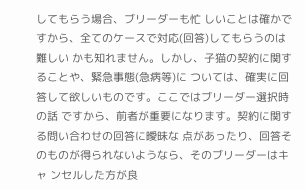してもらう場合、ブリーダーも忙 しいことは確かですから、全てのケースで対応(回答)してもらうのは難しい かも知れません。しかし、子猫の契約に関することや、緊急事態(急病等)に ついては、確実に回答して欲しいものです。ここではブリーダー選択時の話 ですから、前者が重要になります。契約に関する問い合わせの回答に曖昧な 点があったり、回答そのものが得られないようなら、そのブリーダーはキャ ンセルした方が良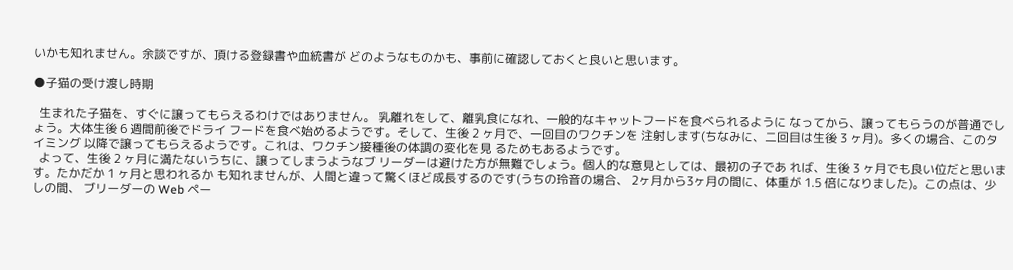いかも知れません。余談ですが、頂ける登録書や血統書が どのようなものかも、事前に確認しておくと良いと思います。

●子猫の受け渡し時期

  生まれた子猫を、すぐに譲ってもらえるわけではありません。 乳離れをして、離乳食になれ、一般的なキャットフードを食べられるように なってから、譲ってもらうのが普通でしょう。大体生後 6 週間前後でドライ フードを食べ始めるようです。そして、生後 2 ヶ月で、一回目のワクチンを 注射します(ちなみに、二回目は生後 3 ヶ月)。多くの場合、このタイミング 以降で譲ってもらえるようです。これは、ワクチン接種後の体調の変化を見 るためもあるようです。
  よって、生後 2 ヶ月に満たないうちに、譲ってしまうようなブ リーダーは避けた方が無難でしょう。個人的な意見としては、最初の子であ れば、生後 3 ヶ月でも良い位だと思います。たかだか 1 ヶ月と思われるか も知れませんが、人間と違って驚くほど成長するのです(うちの玲音の場合、 2ヶ月から3ヶ月の間に、体重が 1.5 倍になりました)。この点は、少しの間、 ブリーダーの Web ペー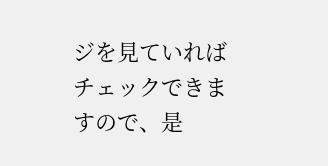ジを見ていればチェックできますので、是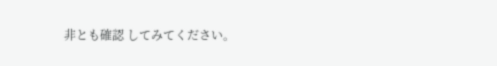非とも確認 してみてください。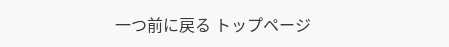一つ前に戻る トップページ